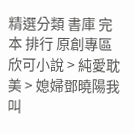精選分類 書庫 完本 排行 原創專區
欣可小說 > 純愛耽美 > 媳婦鄧曉陽我叫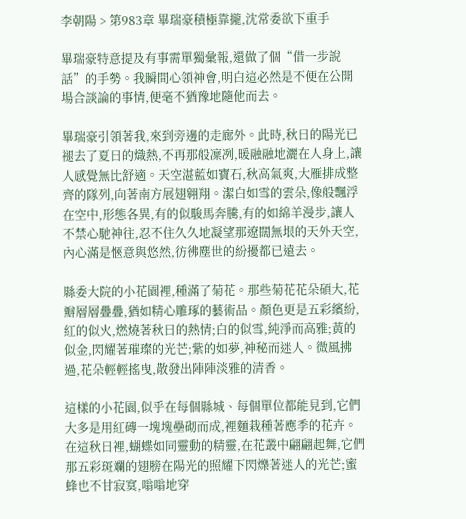李朝陽 > 第983章 畢瑞豪積極靠攏,沈常委欲下重手

畢瑞豪特意提及有事需單獨彙報,還做了個“借一步說話”的手勢。我瞬間心領神會,明白這必然是不便在公開場合談論的事情,便毫不猶豫地隨他而去。

畢瑞豪引領著我,來到旁邊的走廊外。此時,秋日的陽光已褪去了夏日的熾熱,不再那般凜冽,暖融融地灑在人身上,讓人感覺無比舒適。天空湛藍如寶石,秋高氣爽,大雁排成整齊的隊列,向著南方展翅翱翔。潔白如雪的雲朵,像般飄浮在空中,形態各異,有的似駿馬奔騰,有的如綿羊漫步,讓人不禁心馳神往,忍不住久久地凝望那遼闊無垠的天外天空,內心滿是愜意與悠然,彷彿塵世的紛擾都已遠去。

縣委大院的小花園裡,種滿了菊花。那些菊花花朵碩大,花瓣層層疊疊,猶如精心雕琢的藝術品。顏色更是五彩繽紛,紅的似火,燃燒著秋日的熱情;白的似雪,純淨而高雅;黃的似金,閃耀著璀璨的光芒;紫的如夢,神秘而迷人。微風拂過,花朵輕輕搖曳,散發出陣陣淡雅的清香。

這樣的小花園,似乎在每個縣城、每個單位都能見到,它們大多是用紅磚一塊塊壘砌而成,裡麵栽種著應季的花卉。在這秋日裡,蝴蝶如同靈動的精靈,在花叢中翩翩起舞,它們那五彩斑斕的翅膀在陽光的照耀下閃爍著迷人的光芒;蜜蜂也不甘寂寞,嗡嗡地穿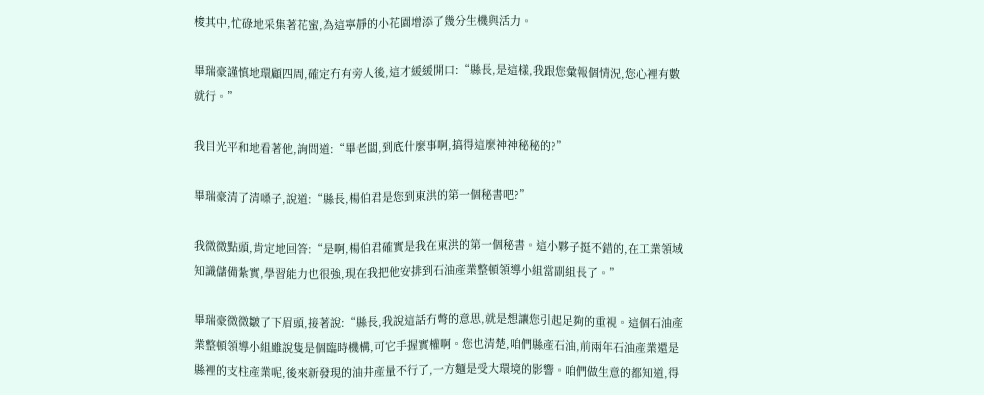梭其中,忙碌地采集著花蜜,為這寧靜的小花園增添了幾分生機與活力。

畢瑞豪謹慎地環顧四周,確定冇有旁人後,這才緩緩開口:“縣長,是這樣,我跟您彙報個情況,您心裡有數就行。”

我目光平和地看著他,詢問道:“畢老闆,到底什麼事啊,搞得這麼神神秘秘的?”

畢瑞豪清了清嗓子,說道:“縣長,楊伯君是您到東洪的第一個秘書吧?”

我微微點頭,肯定地回答:“是啊,楊伯君確實是我在東洪的第一個秘書。這小夥子挺不錯的,在工業領域知識儲備紮實,學習能力也很強,現在我把他安排到石油產業整頓領導小組當副組長了。”

畢瑞豪微微皺了下眉頭,接著說:“縣長,我說這話冇彆的意思,就是想讓您引起足夠的重視。這個石油產業整頓領導小組雖說隻是個臨時機構,可它手握實權啊。您也清楚,咱們縣產石油,前兩年石油產業還是縣裡的支柱產業呢,後來新發現的油井產量不行了,一方麵是受大環境的影響。咱們做生意的都知道,得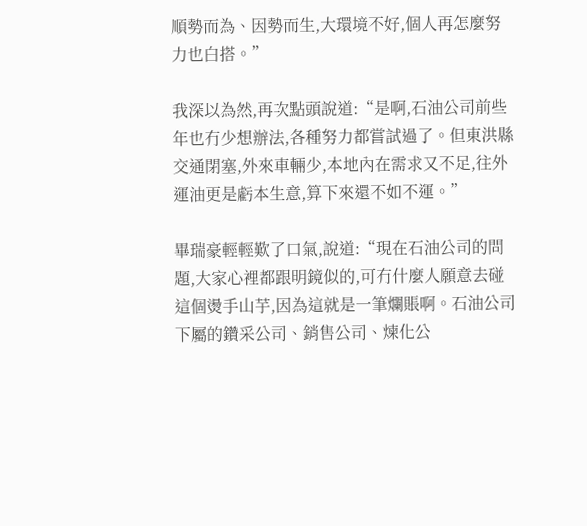順勢而為、因勢而生,大環境不好,個人再怎麼努力也白搭。”

我深以為然,再次點頭說道:“是啊,石油公司前些年也冇少想辦法,各種努力都嘗試過了。但東洪縣交通閉塞,外來車輛少,本地內在需求又不足,往外運油更是虧本生意,算下來還不如不運。”

畢瑞豪輕輕歎了口氣,說道:“現在石油公司的問題,大家心裡都跟明鏡似的,可冇什麼人願意去碰這個燙手山芋,因為這就是一筆爛賬啊。石油公司下屬的鑽采公司、銷售公司、煉化公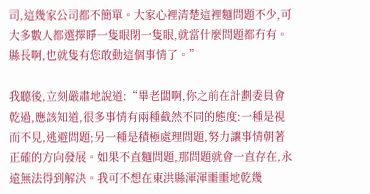司,這幾家公司都不簡單。大家心裡清楚這裡麵問題不少,可大多數人都選擇睜一隻眼閉一隻眼,就當什麼問題都冇有。縣長啊,也就隻有您敢動這個事情了。”

我聽後,立刻嚴肅地說道:“畢老闆啊,你之前在計劃委員會乾過,應該知道,很多事情有兩種截然不同的態度:一種是視而不見,逃避問題;另一種是積極處理問題,努力讓事情朝著正確的方向發展。如果不直麵問題,那問題就會一直存在,永遠無法得到解決。我可不想在東洪縣渾渾噩噩地乾幾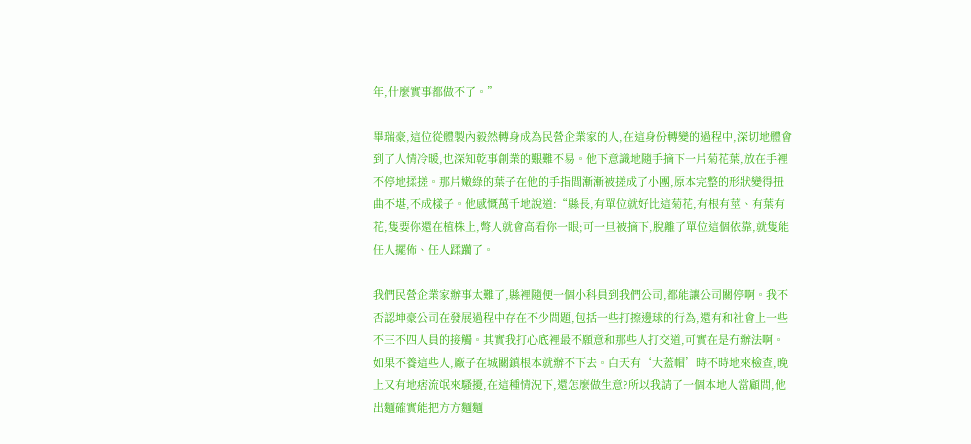年,什麼實事都做不了。”

畢瑞豪,這位從體製內毅然轉身成為民營企業家的人,在這身份轉變的過程中,深切地體會到了人情冷暖,也深知乾事創業的艱難不易。他下意識地隨手摘下一片菊花葉,放在手裡不停地揉搓。那片嫩綠的葉子在他的手指間漸漸被搓成了小團,原本完整的形狀變得扭曲不堪,不成樣子。他感慨萬千地說道:“縣長,有單位就好比這菊花,有根有莖、有葉有花,隻要你還在植株上,彆人就會高看你一眼;可一旦被摘下,脫離了單位這個依靠,就隻能任人擺佈、任人蹂躪了。

我們民營企業家辦事太難了,縣裡隨便一個小科員到我們公司,都能讓公司關停啊。我不否認坤豪公司在發展過程中存在不少問題,包括一些打擦邊球的行為,還有和社會上一些不三不四人員的接觸。其實我打心底裡最不願意和那些人打交道,可實在是冇辦法啊。如果不養這些人,廠子在城關鎮根本就辦不下去。白天有‘大蓋帽’時不時地來檢查,晚上又有地痞流氓來騷擾,在這種情況下,還怎麼做生意?所以我請了一個本地人當顧問,他出麵確實能把方方麵麵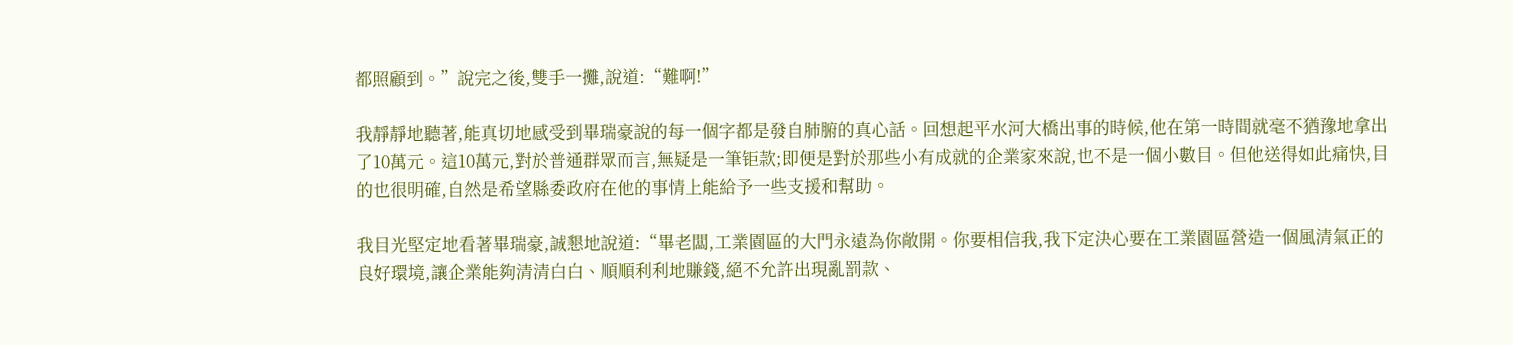都照顧到。”說完之後,雙手一攤,說道:“難啊!”

我靜靜地聽著,能真切地感受到畢瑞豪說的每一個字都是發自肺腑的真心話。回想起平水河大橋出事的時候,他在第一時間就毫不猶豫地拿出了10萬元。這10萬元,對於普通群眾而言,無疑是一筆钜款;即便是對於那些小有成就的企業家來說,也不是一個小數目。但他送得如此痛快,目的也很明確,自然是希望縣委政府在他的事情上能給予一些支援和幫助。

我目光堅定地看著畢瑞豪,誠懇地說道:“畢老闆,工業園區的大門永遠為你敞開。你要相信我,我下定決心要在工業園區營造一個風清氣正的良好環境,讓企業能夠清清白白、順順利利地賺錢,絕不允許出現亂罰款、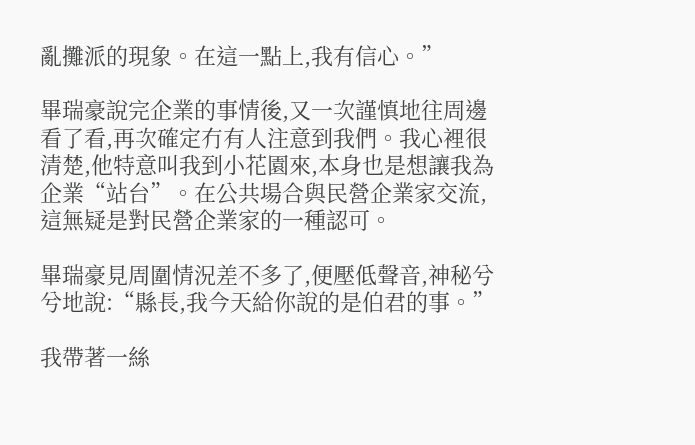亂攤派的現象。在這一點上,我有信心。”

畢瑞豪說完企業的事情後,又一次謹慎地往周邊看了看,再次確定冇有人注意到我們。我心裡很清楚,他特意叫我到小花園來,本身也是想讓我為企業“站台”。在公共場合與民營企業家交流,這無疑是對民營企業家的一種認可。

畢瑞豪見周圍情況差不多了,便壓低聲音,神秘兮兮地說:“縣長,我今天給你說的是伯君的事。”

我帶著一絲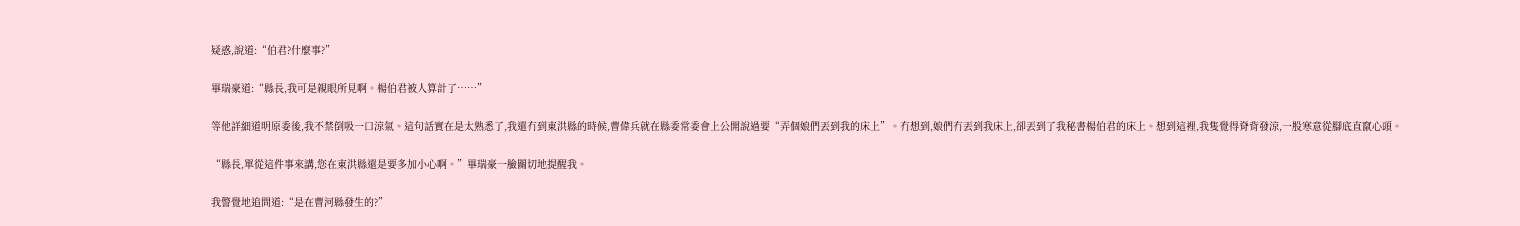疑惑,說道:“伯君?什麼事?”

畢瑞豪道:“縣長,我可是親眼所見啊。楊伯君被人算計了……”

等他詳細道明原委後,我不禁倒吸一口涼氣。這句話實在是太熟悉了,我還冇到東洪縣的時候,曹偉兵就在縣委常委會上公開說過要“弄個娘們丟到我的床上”。冇想到,娘們冇丟到我床上,卻丟到了我秘書楊伯君的床上。想到這裡,我隻覺得脊背發涼,一股寒意從腳底直竄心頭。

“縣長,單從這件事來講,您在東洪縣還是要多加小心啊。”畢瑞豪一臉關切地提醒我。

我警覺地追問道:“是在曹河縣發生的?”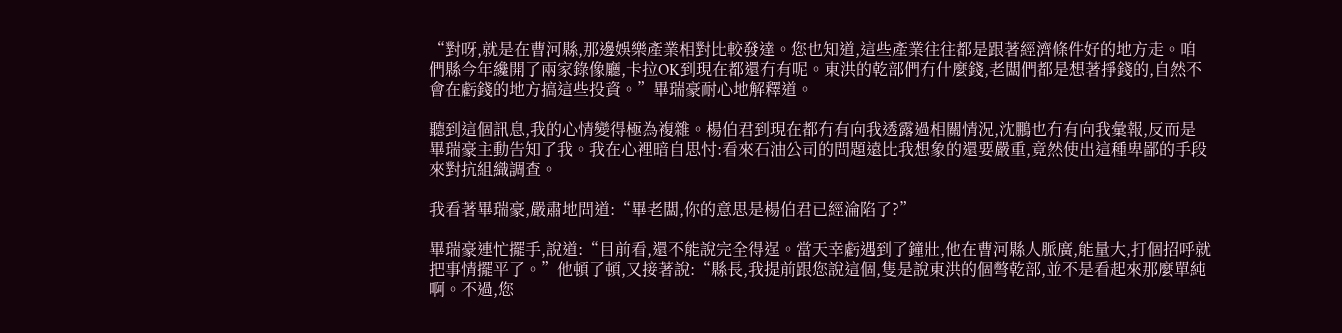“對呀,就是在曹河縣,那邊娛樂產業相對比較發達。您也知道,這些產業往往都是跟著經濟條件好的地方走。咱們縣今年纔開了兩家錄像廳,卡拉OK到現在都還冇有呢。東洪的乾部們冇什麼錢,老闆們都是想著掙錢的,自然不會在虧錢的地方搞這些投資。”畢瑞豪耐心地解釋道。

聽到這個訊息,我的心情變得極為複雜。楊伯君到現在都冇有向我透露過相關情況,沈鵬也冇有向我彙報,反而是畢瑞豪主動告知了我。我在心裡暗自思忖:看來石油公司的問題遠比我想象的還要嚴重,竟然使出這種卑鄙的手段來對抗組織調查。

我看著畢瑞豪,嚴肅地問道:“畢老闆,你的意思是楊伯君已經淪陷了?”

畢瑞豪連忙擺手,說道:“目前看,還不能說完全得逞。當天幸虧遇到了鐘壯,他在曹河縣人脈廣,能量大,打個招呼就把事情擺平了。”他頓了頓,又接著說:“縣長,我提前跟您說這個,隻是說東洪的個彆乾部,並不是看起來那麼單純啊。不過,您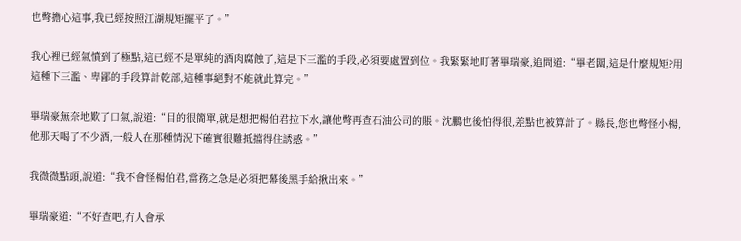也彆擔心這事,我已經按照江湖規矩擺平了。”

我心裡已經氣憤到了極點,這已經不是單純的酒肉腐蝕了,這是下三濫的手段,必須要處置到位。我緊緊地盯著畢瑞豪,追問道:“畢老闆,這是什麼規矩?用這種下三濫、卑鄙的手段算計乾部,這種事絕對不能就此算完。”

畢瑞豪無奈地歎了口氣,說道:“目的很簡單,就是想把楊伯君拉下水,讓他彆再查石油公司的賬。沈鵬也後怕得很,差點也被算計了。縣長,您也彆怪小楊,他那天喝了不少酒,一般人在那種情況下確實很難抵擋得住誘惑。”

我微微點頭,說道:“我不會怪楊伯君,當務之急是必須把幕後黑手給揪出來。”

畢瑞豪道:“不好查吧,冇人會承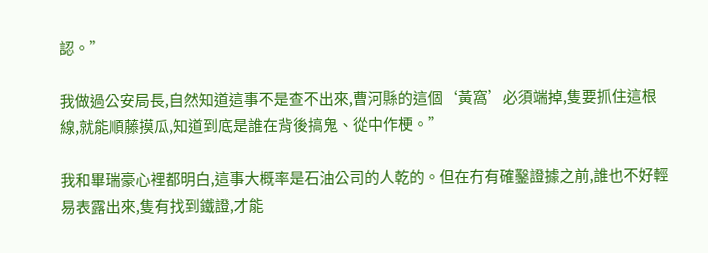認。”

我做過公安局長,自然知道這事不是查不出來,曹河縣的這個‘黃窩’必須端掉,隻要抓住這根線,就能順藤摸瓜,知道到底是誰在背後搞鬼、從中作梗。”

我和畢瑞豪心裡都明白,這事大概率是石油公司的人乾的。但在冇有確鑿證據之前,誰也不好輕易表露出來,隻有找到鐵證,才能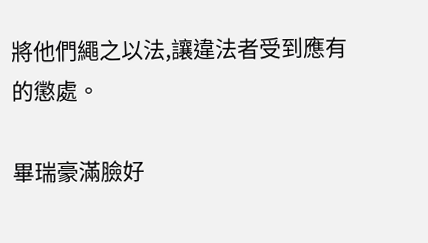將他們繩之以法,讓違法者受到應有的懲處。

畢瑞豪滿臉好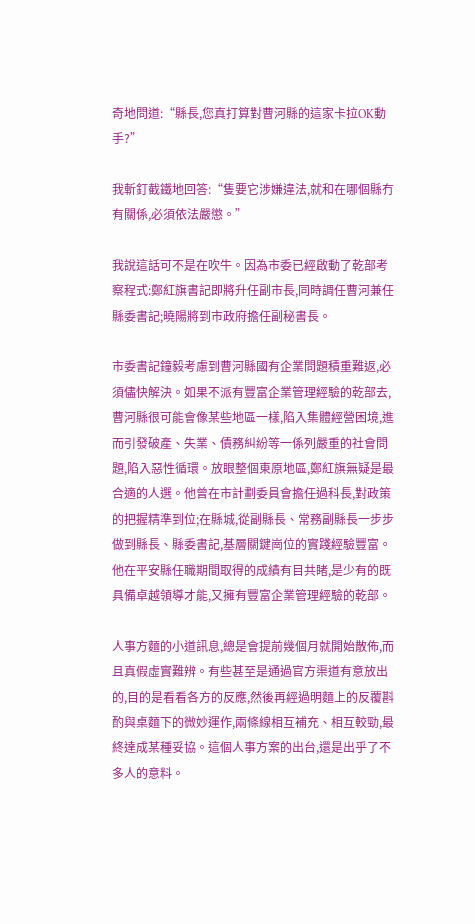奇地問道:“縣長,您真打算對曹河縣的這家卡拉OK動手?”

我斬釘截鐵地回答:“隻要它涉嫌違法,就和在哪個縣冇有關係,必須依法嚴懲。”

我說這話可不是在吹牛。因為市委已經啟動了乾部考察程式:鄭紅旗書記即將升任副市長,同時調任曹河兼任縣委書記;曉陽將到市政府擔任副秘書長。

市委書記鐘毅考慮到曹河縣國有企業問題積重難返,必須儘快解決。如果不派有豐富企業管理經驗的乾部去,曹河縣很可能會像某些地區一樣,陷入集體經營困境,進而引發破產、失業、債務糾紛等一係列嚴重的社會問題,陷入惡性循環。放眼整個東原地區,鄭紅旗無疑是最合適的人選。他曾在市計劃委員會擔任過科長,對政策的把握精準到位;在縣城,從副縣長、常務副縣長一步步做到縣長、縣委書記,基層關鍵崗位的實踐經驗豐富。他在平安縣任職期間取得的成績有目共睹,是少有的既具備卓越領導才能,又擁有豐富企業管理經驗的乾部。

人事方麵的小道訊息,總是會提前幾個月就開始散佈,而且真假虛實難辨。有些甚至是通過官方渠道有意放出的,目的是看看各方的反應,然後再經過明麵上的反覆斟酌與桌麵下的微妙運作,兩條線相互補充、相互較勁,最終達成某種妥協。這個人事方案的出台,還是出乎了不多人的意料。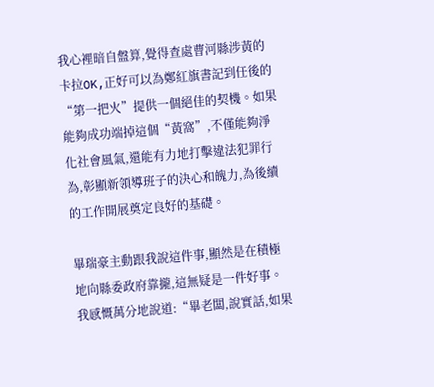我心裡暗自盤算,覺得查處曹河縣涉黃的卡拉OK,正好可以為鄭紅旗書記到任後的“第一把火”提供一個絕佳的契機。如果能夠成功端掉這個“黃窩”,不僅能夠淨化社會風氣,還能有力地打擊違法犯罪行為,彰顯新領導班子的決心和魄力,為後續的工作開展奠定良好的基礎。

畢瑞豪主動跟我說這件事,顯然是在積極地向縣委政府靠攏,這無疑是一件好事。我感慨萬分地說道:“畢老闆,說實話,如果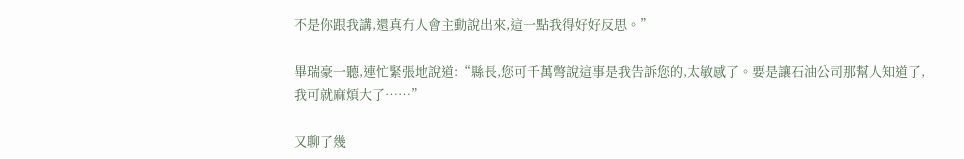不是你跟我講,還真冇人會主動說出來,這一點我得好好反思。”

畢瑞豪一聽,連忙緊張地說道:“縣長,您可千萬彆說這事是我告訴您的,太敏感了。要是讓石油公司那幫人知道了,我可就麻煩大了……”

又聊了幾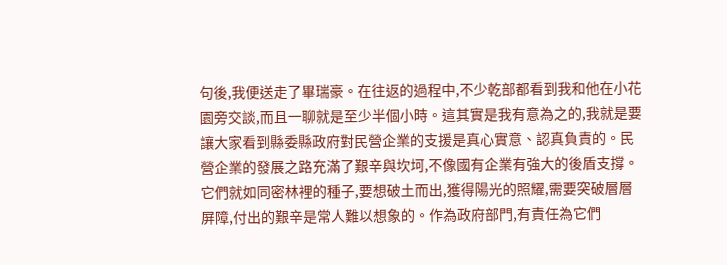句後,我便送走了畢瑞豪。在往返的過程中,不少乾部都看到我和他在小花園旁交談,而且一聊就是至少半個小時。這其實是我有意為之的,我就是要讓大家看到縣委縣政府對民營企業的支援是真心實意、認真負責的。民營企業的發展之路充滿了艱辛與坎坷,不像國有企業有強大的後盾支撐。它們就如同密林裡的種子,要想破土而出,獲得陽光的照耀,需要突破層層屏障,付出的艱辛是常人難以想象的。作為政府部門,有責任為它們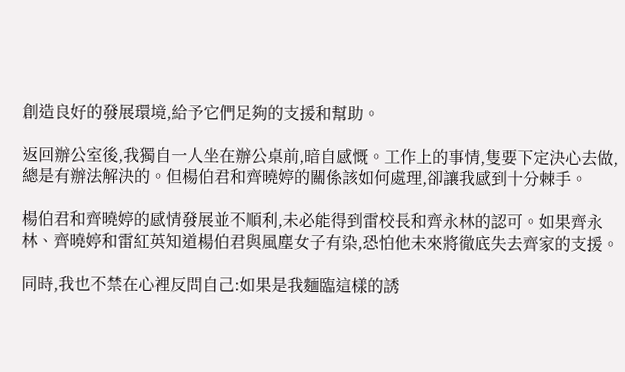創造良好的發展環境,給予它們足夠的支援和幫助。

返回辦公室後,我獨自一人坐在辦公桌前,暗自感慨。工作上的事情,隻要下定決心去做,總是有辦法解決的。但楊伯君和齊曉婷的關係該如何處理,卻讓我感到十分棘手。

楊伯君和齊曉婷的感情發展並不順利,未必能得到雷校長和齊永林的認可。如果齊永林、齊曉婷和雷紅英知道楊伯君與風塵女子有染,恐怕他未來將徹底失去齊家的支援。

同時,我也不禁在心裡反問自己:如果是我麵臨這樣的誘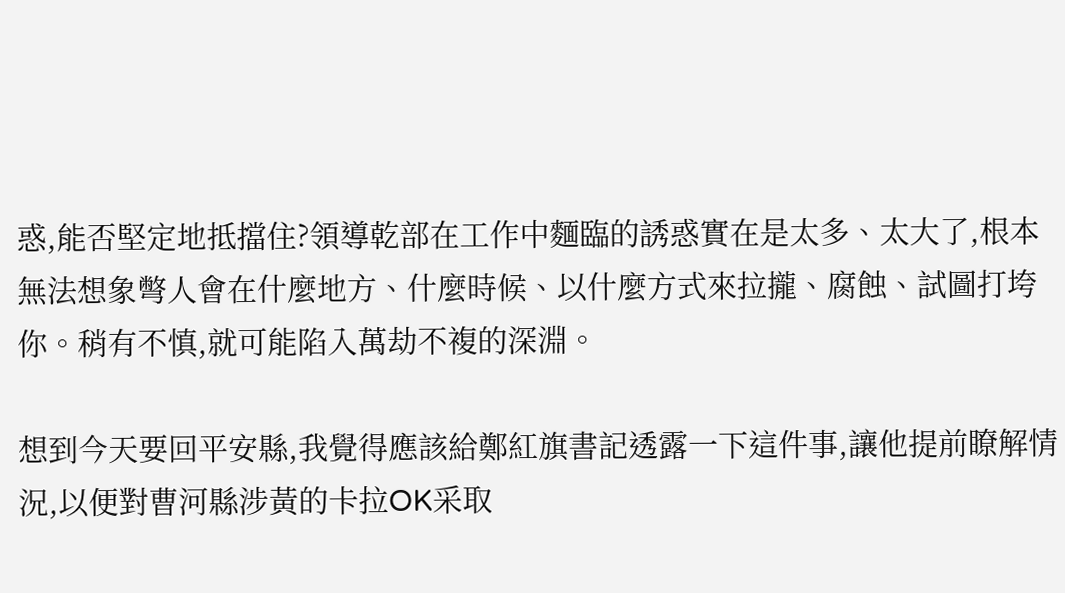惑,能否堅定地抵擋住?領導乾部在工作中麵臨的誘惑實在是太多、太大了,根本無法想象彆人會在什麼地方、什麼時候、以什麼方式來拉攏、腐蝕、試圖打垮你。稍有不慎,就可能陷入萬劫不複的深淵。

想到今天要回平安縣,我覺得應該給鄭紅旗書記透露一下這件事,讓他提前瞭解情況,以便對曹河縣涉黃的卡拉OK采取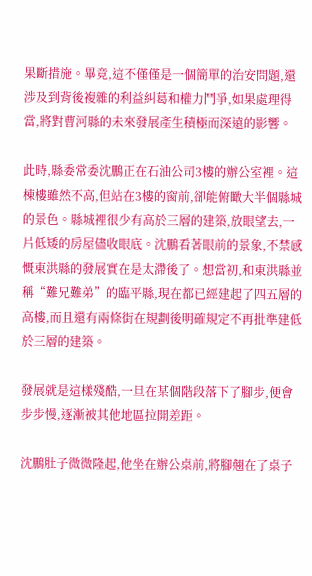果斷措施。畢竟,這不僅僅是一個簡單的治安問題,還涉及到背後複雜的利益糾葛和權力鬥爭,如果處理得當,將對曹河縣的未來發展產生積極而深遠的影響。

此時,縣委常委沈鵬正在石油公司3樓的辦公室裡。這棟樓雖然不高,但站在3樓的窗前,卻能俯瞰大半個縣城的景色。縣城裡很少有高於三層的建築,放眼望去,一片低矮的房屋儘收眼底。沈鵬看著眼前的景象,不禁感慨東洪縣的發展實在是太滯後了。想當初,和東洪縣並稱“難兄難弟”的臨平縣,現在都已經建起了四五層的高樓,而且還有兩條街在規劃後明確規定不再批準建低於三層的建築。

發展就是這樣殘酷,一旦在某個階段落下了腳步,便會步步慢,逐漸被其他地區拉開差距。

沈鵬肚子微微隆起,他坐在辦公桌前,將腳翹在了桌子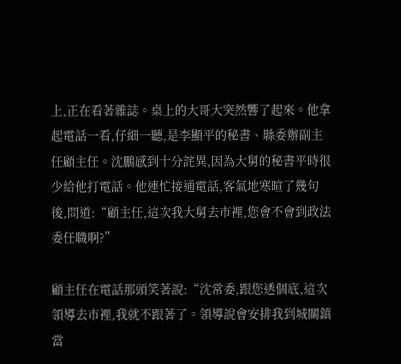上,正在看著雜誌。桌上的大哥大突然響了起來。他拿起電話一看,仔細一聽,是李顯平的秘書、縣委辦副主任顧主任。沈鵬感到十分詫異,因為大舅的秘書平時很少給他打電話。他連忙接通電話,客氣地寒暄了幾句後,問道:“顧主任,這次我大舅去市裡,您會不會到政法委任職啊?”

顧主任在電話那頭笑著說:“沈常委,跟您透個底,這次領導去市裡,我就不跟著了。領導說會安排我到城關鎮當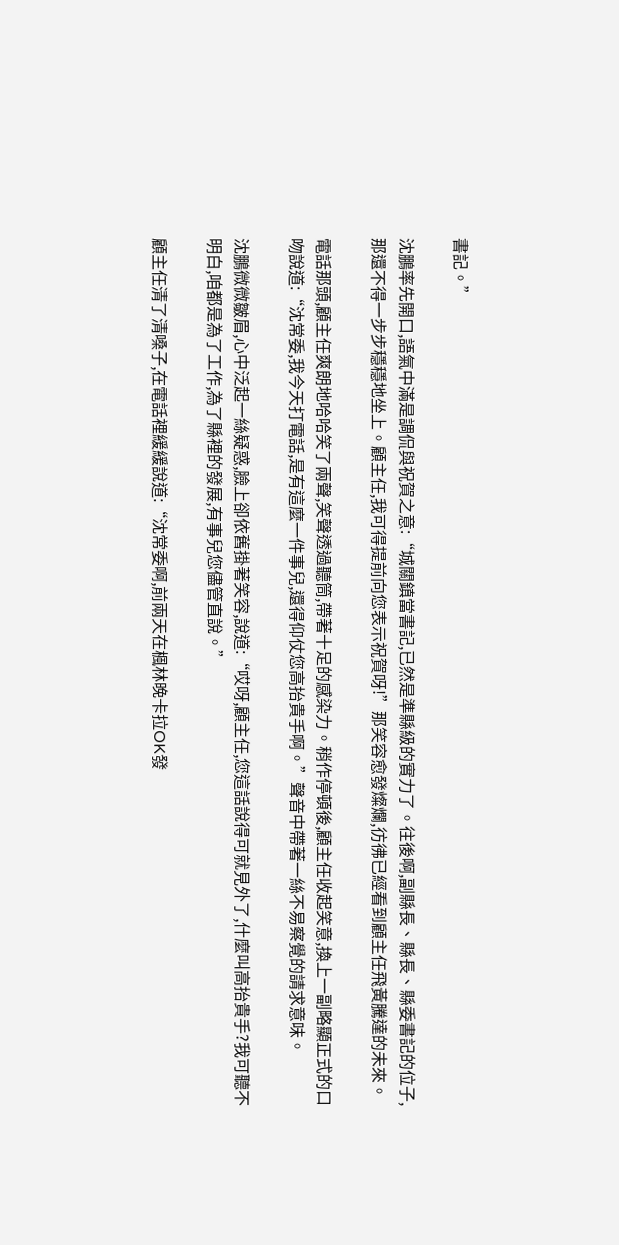書記。”

沈鵬率先開口,語氣中滿是調侃與祝賀之意:“城關鎮當書記,已然是準縣級的實力了。往後啊,副縣長、縣長、縣委書記的位子,那還不得一步步穩穩地坐上。顧主任,我可得提前向您表示祝賀呀!”那笑容愈發燦爛,彷彿已經看到顧主任飛黃騰達的未來。

電話那頭,顧主任爽朗地哈哈笑了兩聲,笑聲透過聽筒,帶著十足的感染力。稍作停頓後,顧主任收起笑意,換上一副略顯正式的口吻說道:“沈常委,我今天打電話,是有這麼一件事兒,還得仰仗您高抬貴手啊。”聲音中帶著一絲不易察覺的請求意味。

沈鵬微微皺眉,心中泛起一絲疑惑,臉上卻依舊掛著笑容,說道:“哎呀,顧主任,您這話說得可就見外了,什麼叫高抬貴手?我可聽不明白,咱都是為了工作,為了縣裡的發展,有事兒您儘管直說。”

顧主任清了清嗓子,在電話裡緩緩說道:“沈常委啊,前兩天在楓林晚卡拉OK發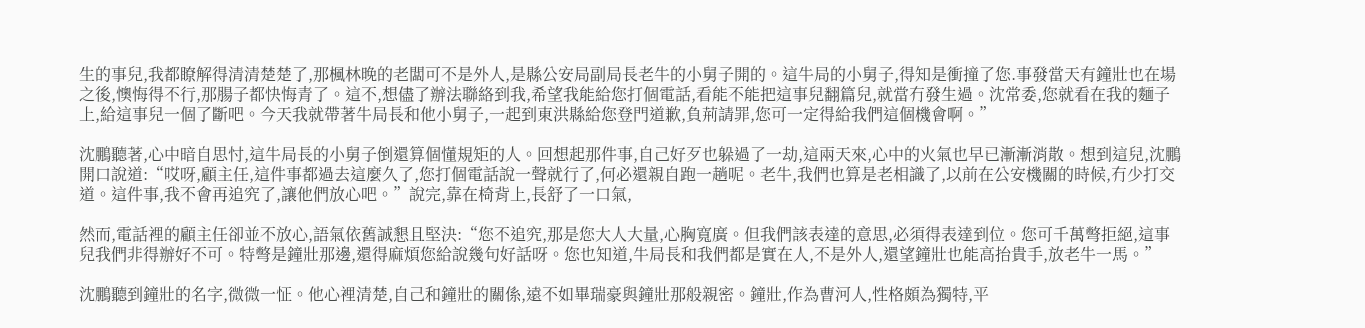生的事兒,我都瞭解得清清楚楚了,那楓林晚的老闆可不是外人,是縣公安局副局長老牛的小舅子開的。這牛局的小舅子,得知是衝撞了您.事發當天有鐘壯也在場之後,懊悔得不行,那腸子都快悔青了。這不,想儘了辦法聯絡到我,希望我能給您打個電話,看能不能把這事兒翻篇兒,就當冇發生過。沈常委,您就看在我的麵子上,給這事兒一個了斷吧。今天我就帶著牛局長和他小舅子,一起到東洪縣給您登門道歉,負荊請罪,您可一定得給我們這個機會啊。”

沈鵬聽著,心中暗自思忖,這牛局長的小舅子倒還算個懂規矩的人。回想起那件事,自己好歹也躲過了一劫,這兩天來,心中的火氣也早已漸漸消散。想到這兒,沈鵬開口說道:“哎呀,顧主任,這件事都過去這麼久了,您打個電話說一聲就行了,何必還親自跑一趟呢。老牛,我們也算是老相識了,以前在公安機關的時候,冇少打交道。這件事,我不會再追究了,讓他們放心吧。”說完,靠在椅背上,長舒了一口氣,

然而,電話裡的顧主任卻並不放心,語氣依舊誠懇且堅決:“您不追究,那是您大人大量,心胸寬廣。但我們該表達的意思,必須得表達到位。您可千萬彆拒絕,這事兒我們非得辦好不可。特彆是鐘壯那邊,還得麻煩您給說幾句好話呀。您也知道,牛局長和我們都是實在人,不是外人,還望鐘壯也能高抬貴手,放老牛一馬。”

沈鵬聽到鐘壯的名字,微微一怔。他心裡清楚,自己和鐘壯的關係,遠不如畢瑞豪與鐘壯那般親密。鐘壯,作為曹河人,性格頗為獨特,平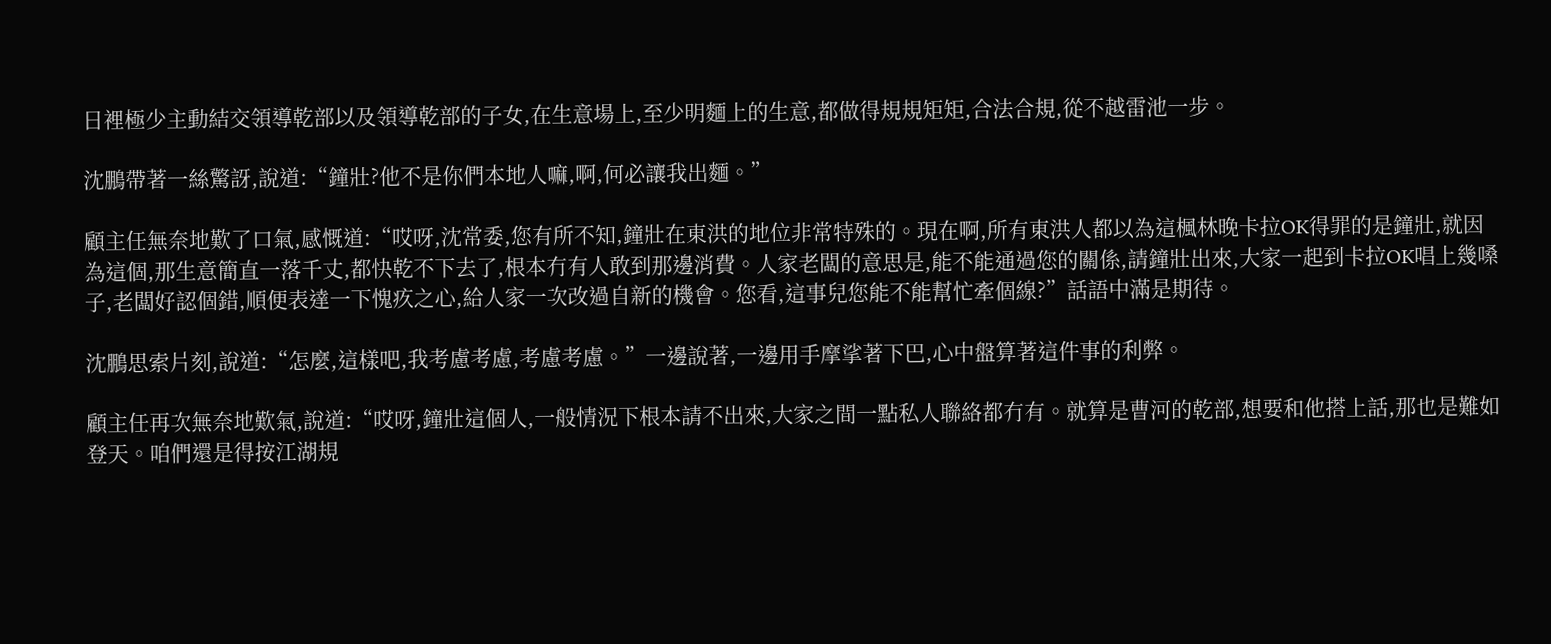日裡極少主動結交領導乾部以及領導乾部的子女,在生意場上,至少明麵上的生意,都做得規規矩矩,合法合規,從不越雷池一步。

沈鵬帶著一絲驚訝,說道:“鐘壯?他不是你們本地人嘛,啊,何必讓我出麵。”

顧主任無奈地歎了口氣,感慨道:“哎呀,沈常委,您有所不知,鐘壯在東洪的地位非常特殊的。現在啊,所有東洪人都以為這楓林晚卡拉OK得罪的是鐘壯,就因為這個,那生意簡直一落千丈,都快乾不下去了,根本冇有人敢到那邊消費。人家老闆的意思是,能不能通過您的關係,請鐘壯出來,大家一起到卡拉OK唱上幾嗓子,老闆好認個錯,順便表達一下愧疚之心,給人家一次改過自新的機會。您看,這事兒您能不能幫忙牽個線?”話語中滿是期待。

沈鵬思索片刻,說道:“怎麼,這樣吧,我考慮考慮,考慮考慮。”一邊說著,一邊用手摩挲著下巴,心中盤算著這件事的利弊。

顧主任再次無奈地歎氣,說道:“哎呀,鐘壯這個人,一般情況下根本請不出來,大家之間一點私人聯絡都冇有。就算是曹河的乾部,想要和他搭上話,那也是難如登天。咱們還是得按江湖規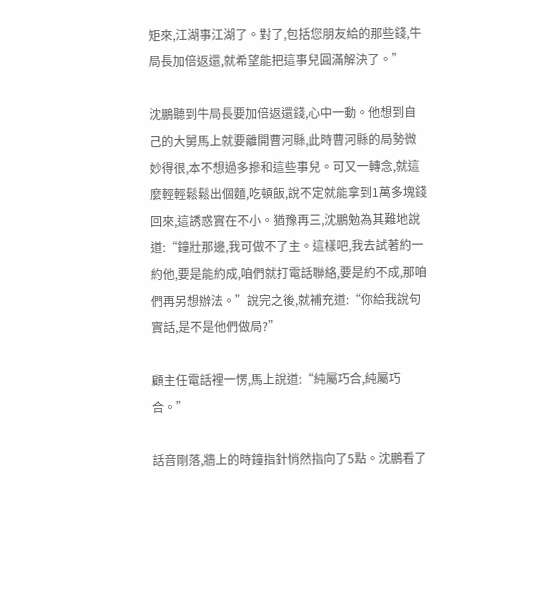矩來,江湖事江湖了。對了,包括您朋友給的那些錢,牛局長加倍返還,就希望能把這事兒圓滿解決了。”

沈鵬聽到牛局長要加倍返還錢,心中一動。他想到自己的大舅馬上就要離開曹河縣,此時曹河縣的局勢微妙得很,本不想過多摻和這些事兒。可又一轉念,就這麼輕輕鬆鬆出個麵,吃頓飯,說不定就能拿到1萬多塊錢回來,這誘惑實在不小。猶豫再三,沈鵬勉為其難地說道:“鐘壯那邊,我可做不了主。這樣吧,我去試著約一約他,要是能約成,咱們就打電話聯絡,要是約不成,那咱們再另想辦法。”說完之後,就補充道:“你給我說句實話,是不是他們做局?”

顧主任電話裡一愣,馬上說道:“純屬巧合,純屬巧合。”

話音剛落,牆上的時鐘指針悄然指向了5點。沈鵬看了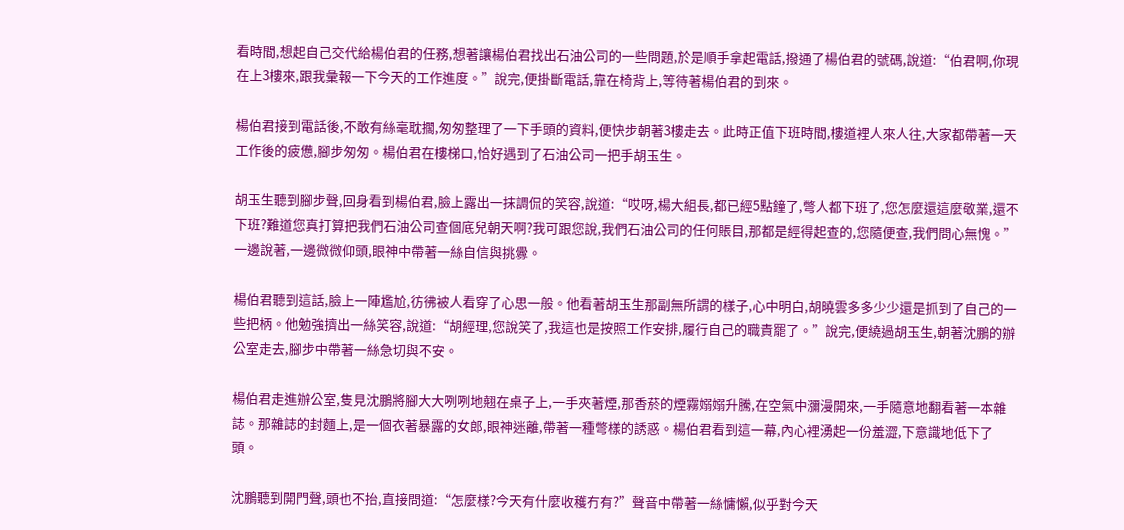看時間,想起自己交代給楊伯君的任務,想著讓楊伯君找出石油公司的一些問題,於是順手拿起電話,撥通了楊伯君的號碼,說道:“伯君啊,你現在上3樓來,跟我彙報一下今天的工作進度。”說完,便掛斷電話,靠在椅背上,等待著楊伯君的到來。

楊伯君接到電話後,不敢有絲毫耽擱,匆匆整理了一下手頭的資料,便快步朝著3樓走去。此時正值下班時間,樓道裡人來人往,大家都帶著一天工作後的疲憊,腳步匆匆。楊伯君在樓梯口,恰好遇到了石油公司一把手胡玉生。

胡玉生聽到腳步聲,回身看到楊伯君,臉上露出一抹調侃的笑容,說道:“哎呀,楊大組長,都已經5點鐘了,彆人都下班了,您怎麼還這麼敬業,還不下班?難道您真打算把我們石油公司查個底兒朝天啊?我可跟您說,我們石油公司的任何賬目,那都是經得起查的,您隨便查,我們問心無愧。”一邊說著,一邊微微仰頭,眼神中帶著一絲自信與挑釁。

楊伯君聽到這話,臉上一陣尷尬,彷彿被人看穿了心思一般。他看著胡玉生那副無所謂的樣子,心中明白,胡曉雲多多少少還是抓到了自己的一些把柄。他勉強擠出一絲笑容,說道:“胡經理,您說笑了,我這也是按照工作安排,履行自己的職責罷了。”說完,便繞過胡玉生,朝著沈鵬的辦公室走去,腳步中帶著一絲急切與不安。

楊伯君走進辦公室,隻見沈鵬將腳大大咧咧地翹在桌子上,一手夾著煙,那香菸的煙霧嫋嫋升騰,在空氣中瀰漫開來,一手隨意地翻看著一本雜誌。那雜誌的封麵上,是一個衣著暴露的女郎,眼神迷離,帶著一種彆樣的誘惑。楊伯君看到這一幕,內心裡湧起一份羞澀,下意識地低下了頭。

沈鵬聽到開門聲,頭也不抬,直接問道:“怎麼樣?今天有什麼收穫冇有?”聲音中帶著一絲慵懶,似乎對今天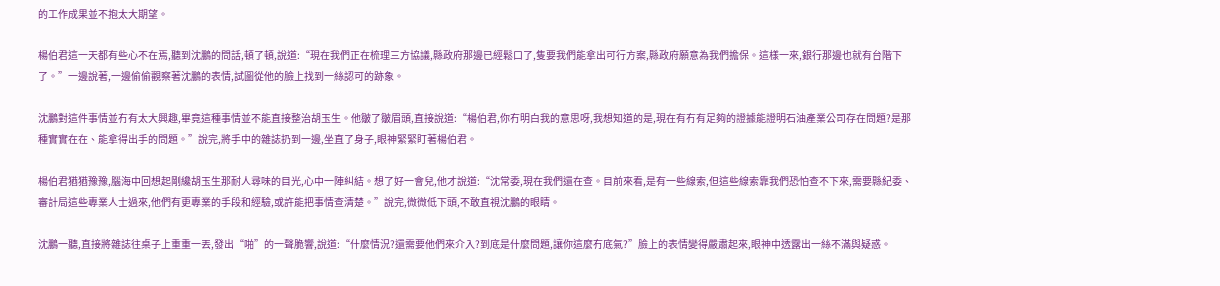的工作成果並不抱太大期望。

楊伯君這一天都有些心不在焉,聽到沈鵬的問話,頓了頓,說道:“現在我們正在梳理三方協議,縣政府那邊已經鬆口了,隻要我們能拿出可行方案,縣政府願意為我們擔保。這樣一來,銀行那邊也就有台階下了。”一邊說著,一邊偷偷觀察著沈鵬的表情,試圖從他的臉上找到一絲認可的跡象。

沈鵬對這件事情並冇有太大興趣,畢竟這種事情並不能直接整治胡玉生。他皺了皺眉頭,直接說道:“楊伯君,你冇明白我的意思呀,我想知道的是,現在有冇有足夠的證據能證明石油產業公司存在問題?是那種實實在在、能拿得出手的問題。”說完,將手中的雜誌扔到一邊,坐直了身子,眼神緊緊盯著楊伯君。

楊伯君猶猶豫豫,腦海中回想起剛纔胡玉生那耐人尋味的目光,心中一陣糾結。想了好一會兒,他才說道:“沈常委,現在我們還在查。目前來看,是有一些線索,但這些線索靠我們恐怕查不下來,需要縣紀委、審計局這些專業人士過來,他們有更專業的手段和經驗,或許能把事情查清楚。”說完,微微低下頭,不敢直視沈鵬的眼睛。

沈鵬一聽,直接將雜誌往桌子上重重一丟,發出“啪”的一聲脆響,說道:“什麼情況?還需要他們來介入?到底是什麼問題,讓你這麼冇底氣?”臉上的表情變得嚴肅起來,眼神中透露出一絲不滿與疑惑。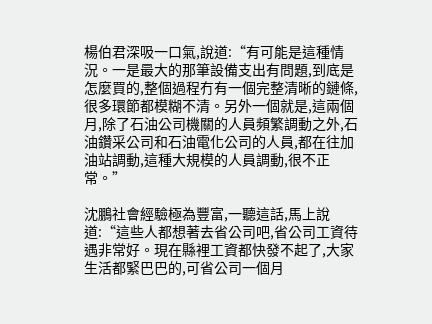楊伯君深吸一口氣,說道:“有可能是這種情況。一是最大的那筆設備支出有問題,到底是怎麼買的,整個過程冇有一個完整清晰的鏈條,很多環節都模糊不清。另外一個就是,這兩個月,除了石油公司機關的人員頻繁調動之外,石油鑽采公司和石油電化公司的人員,都在往加油站調動,這種大規模的人員調動,很不正常。”

沈鵬社會經驗極為豐富,一聽這話,馬上說道:“這些人都想著去省公司吧,省公司工資待遇非常好。現在縣裡工資都快發不起了,大家生活都緊巴巴的,可省公司一個月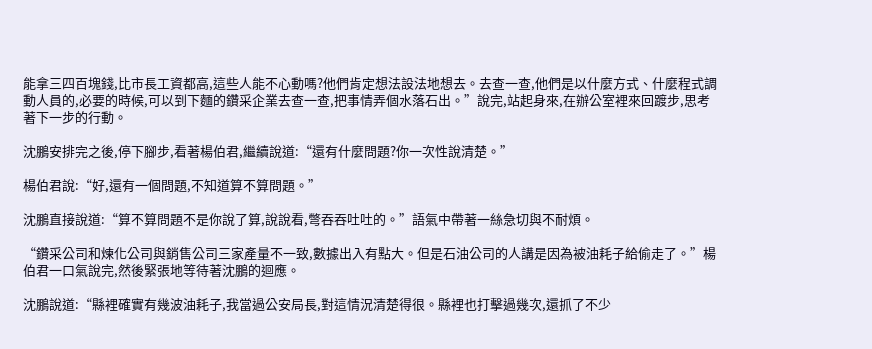能拿三四百塊錢,比市長工資都高,這些人能不心動嗎?他們肯定想法設法地想去。去查一查,他們是以什麼方式、什麼程式調動人員的,必要的時候,可以到下麵的鑽采企業去查一查,把事情弄個水落石出。”說完,站起身來,在辦公室裡來回踱步,思考著下一步的行動。

沈鵬安排完之後,停下腳步,看著楊伯君,繼續說道:“還有什麼問題?你一次性說清楚。”

楊伯君說:“好,還有一個問題,不知道算不算問題。”

沈鵬直接說道:“算不算問題不是你說了算,說說看,彆吞吞吐吐的。”語氣中帶著一絲急切與不耐煩。

“鑽采公司和煉化公司與銷售公司三家產量不一致,數據出入有點大。但是石油公司的人講是因為被油耗子給偷走了。”楊伯君一口氣說完,然後緊張地等待著沈鵬的迴應。

沈鵬說道:“縣裡確實有幾波油耗子,我當過公安局長,對這情況清楚得很。縣裡也打擊過幾次,還抓了不少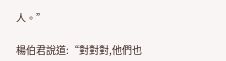人。”

楊伯君說道:“對對對,他們也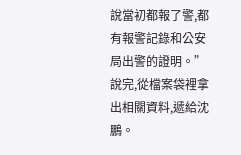說當初都報了警,都有報警記錄和公安局出警的證明。”說完,從檔案袋裡拿出相關資料,遞給沈鵬。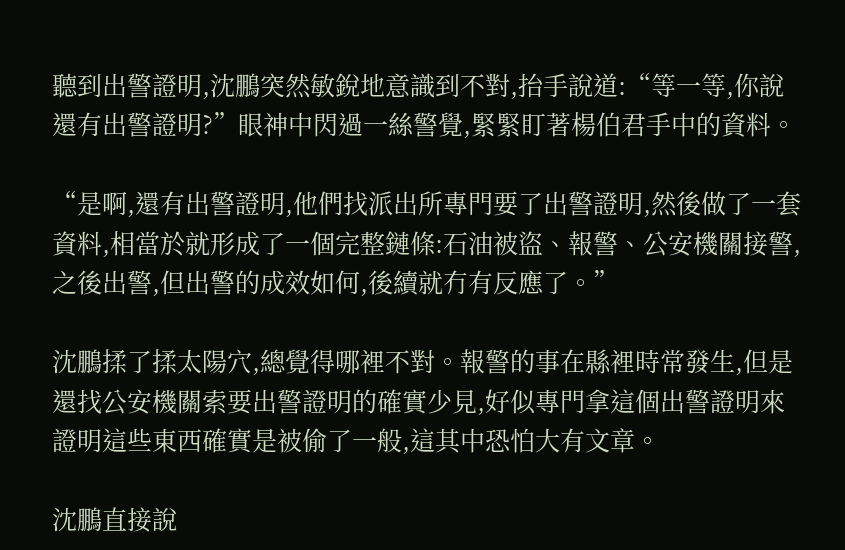聽到出警證明,沈鵬突然敏銳地意識到不對,抬手說道:“等一等,你說還有出警證明?”眼神中閃過一絲警覺,緊緊盯著楊伯君手中的資料。

“是啊,還有出警證明,他們找派出所專門要了出警證明,然後做了一套資料,相當於就形成了一個完整鏈條:石油被盜、報警、公安機關接警,之後出警,但出警的成效如何,後續就冇有反應了。”

沈鵬揉了揉太陽穴,總覺得哪裡不對。報警的事在縣裡時常發生,但是還找公安機關索要出警證明的確實少見,好似專門拿這個出警證明來證明這些東西確實是被偷了一般,這其中恐怕大有文章。

沈鵬直接說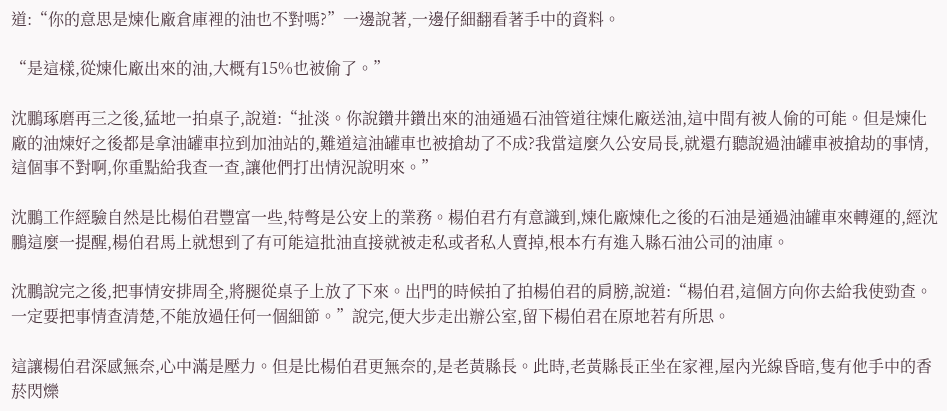道:“你的意思是煉化廠倉庫裡的油也不對嗎?”一邊說著,一邊仔細翻看著手中的資料。

“是這樣,從煉化廠出來的油,大概有15%也被偷了。”

沈鵬琢磨再三之後,猛地一拍桌子,說道:“扯淡。你說鑽井鑽出來的油通過石油管道往煉化廠送油,這中間有被人偷的可能。但是煉化廠的油煉好之後都是拿油罐車拉到加油站的,難道這油罐車也被搶劫了不成?我當這麼久公安局長,就還冇聽說過油罐車被搶劫的事情,這個事不對啊,你重點給我查一查,讓他們打出情況說明來。”

沈鵬工作經驗自然是比楊伯君豐富一些,特彆是公安上的業務。楊伯君冇有意識到,煉化廠煉化之後的石油是通過油罐車來轉運的,經沈鵬這麼一提醒,楊伯君馬上就想到了有可能這批油直接就被走私或者私人賣掉,根本冇有進入縣石油公司的油庫。

沈鵬說完之後,把事情安排周全,將腿從桌子上放了下來。出門的時候拍了拍楊伯君的肩膀,說道:“楊伯君,這個方向你去給我使勁查。一定要把事情查清楚,不能放過任何一個細節。”說完,便大步走出辦公室,留下楊伯君在原地若有所思。

這讓楊伯君深感無奈,心中滿是壓力。但是比楊伯君更無奈的,是老黃縣長。此時,老黃縣長正坐在家裡,屋內光線昏暗,隻有他手中的香菸閃爍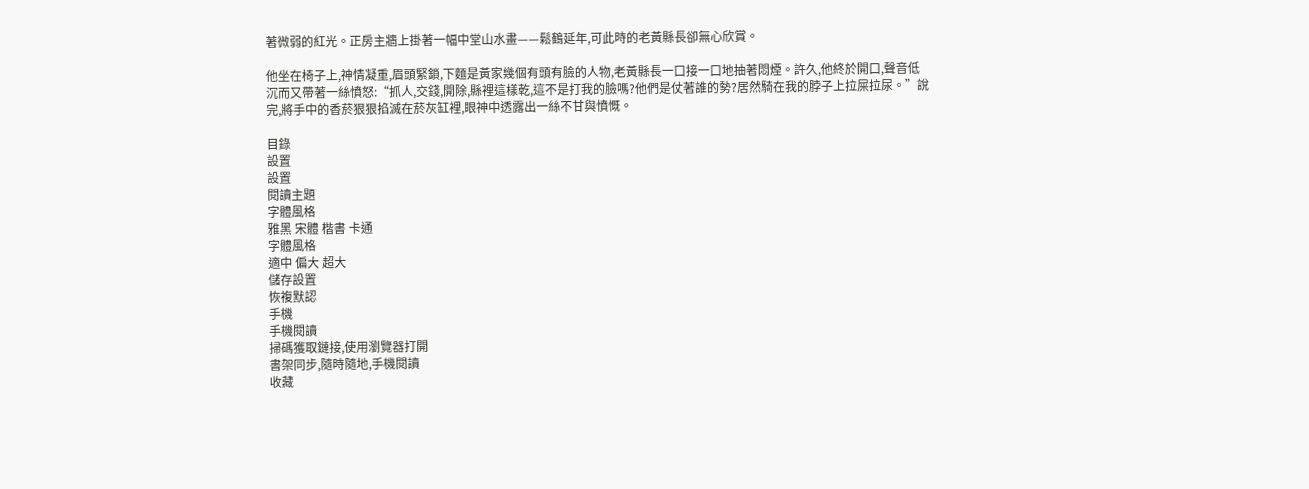著微弱的紅光。正房主牆上掛著一幅中堂山水畫——鬆鶴延年,可此時的老黃縣長卻無心欣賞。

他坐在椅子上,神情凝重,眉頭緊鎖,下麵是黃家幾個有頭有臉的人物,老黃縣長一口接一口地抽著悶煙。許久,他終於開口,聲音低沉而又帶著一絲憤怒:“抓人,交錢,開除,縣裡這樣乾,這不是打我的臉嗎?他們是仗著誰的勢?居然騎在我的脖子上拉屎拉尿。”說完,將手中的香菸狠狠掐滅在菸灰缸裡,眼神中透露出一絲不甘與憤慨。

目錄
設置
設置
閱讀主題
字體風格
雅黑 宋體 楷書 卡通
字體風格
適中 偏大 超大
儲存設置
恢複默認
手機
手機閱讀
掃碼獲取鏈接,使用瀏覽器打開
書架同步,隨時隨地,手機閱讀
收藏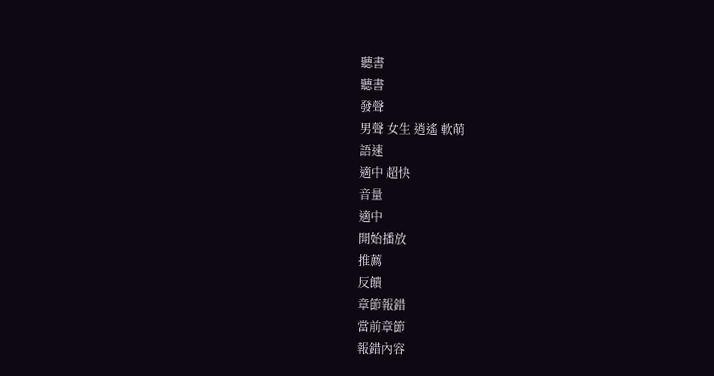聽書
聽書
發聲
男聲 女生 逍遙 軟萌
語速
適中 超快
音量
適中
開始播放
推薦
反饋
章節報錯
當前章節
報錯內容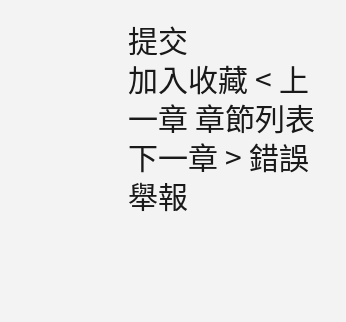提交
加入收藏 < 上一章 章節列表 下一章 > 錯誤舉報